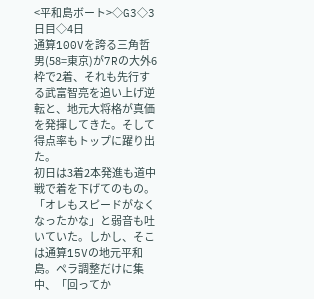<平和島ボート>◇G3◇3日目◇4日
通算100Vを誇る三角哲男(58=東京)が7Rの大外6枠で2着、それも先行する武富智亮を追い上げ逆転と、地元大将格が真価を発揮してきた。そして得点率もトップに躍り出た。
初日は3着2本発進も道中戦で着を下げてのもの。「オレもスピードがなくなったかな」と弱音も吐いていた。しかし、そこは通算15Vの地元平和島。ペラ調整だけに集中、「回ってか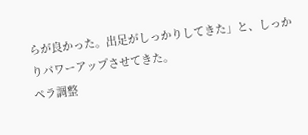らが良かった。出足がしっかりしてきた」と、しっかりパワーアップさせてきた。
ペラ調整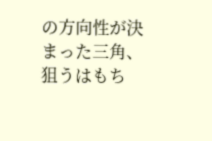の方向性が決まった三角、狙うはもち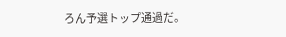ろん予選トップ通過だ。